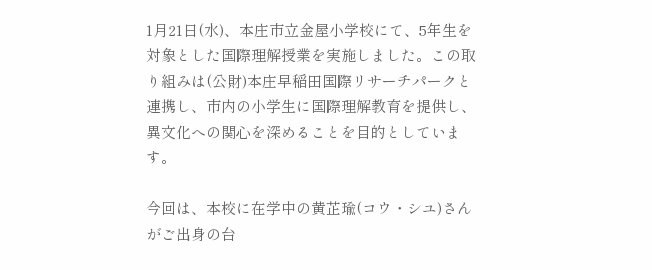1月21日(水)、本庄市立金屋小学校にて、5年生を対象とした国際理解授業を実施しました。この取り組みは(公財)本庄早稲田国際リサーチパークと連携し、市内の小学生に国際理解教育を提供し、異文化への関心を深めることを目的としています。

今回は、本校に在学中の黄芷瑜(コウ・シユ)さんがご出身の台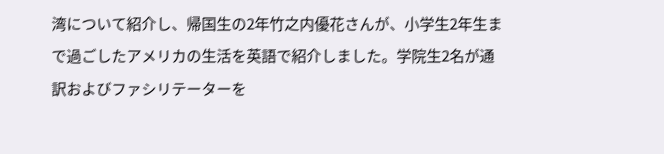湾について紹介し、帰国生の2年竹之内優花さんが、小学生2年生まで過ごしたアメリカの生活を英語で紹介しました。学院生2名が通訳およびファシリテーターを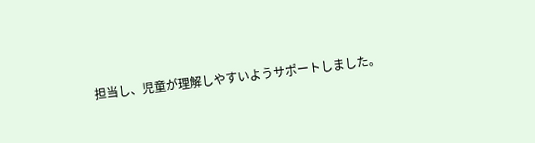担当し、児童が理解しやすいようサポートしました。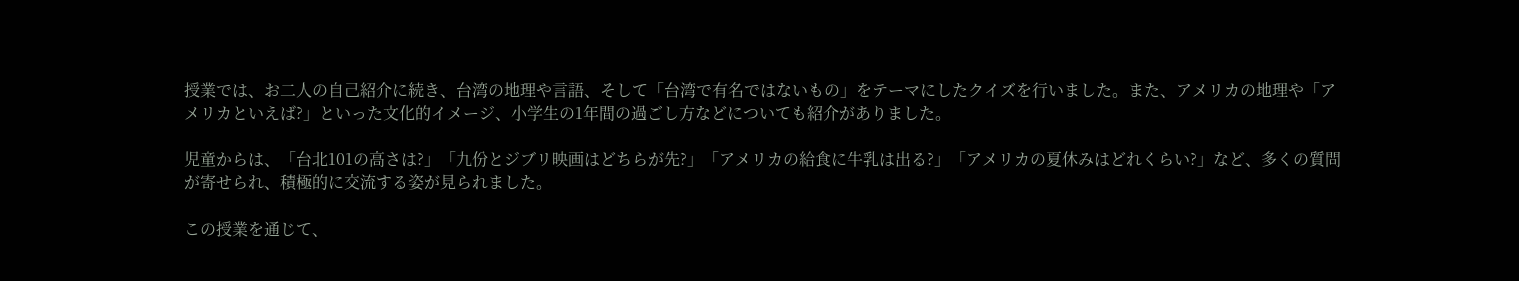授業では、お二人の自己紹介に続き、台湾の地理や言語、そして「台湾で有名ではないもの」をテーマにしたクイズを行いました。また、アメリカの地理や「アメリカといえば?」といった文化的イメージ、小学生の1年間の過ごし方などについても紹介がありました。

児童からは、「台北101の高さは?」「九份とジブリ映画はどちらが先?」「アメリカの給食に牛乳は出る?」「アメリカの夏休みはどれくらい?」など、多くの質問が寄せられ、積極的に交流する姿が見られました。

この授業を通じて、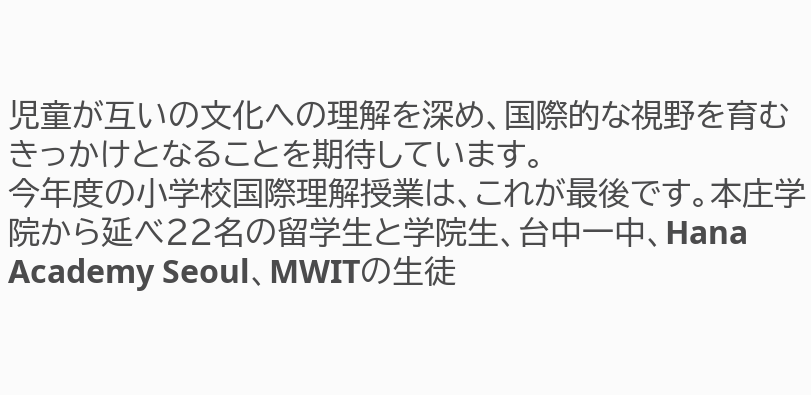児童が互いの文化への理解を深め、国際的な視野を育むきっかけとなることを期待しています。
今年度の小学校国際理解授業は、これが最後です。本庄学院から延べ22名の留学生と学院生、台中一中、Hana Academy Seoul、MWITの生徒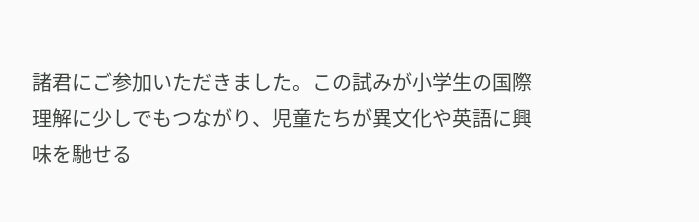諸君にご参加いただきました。この試みが小学生の国際理解に少しでもつながり、児童たちが異文化や英語に興味を馳せる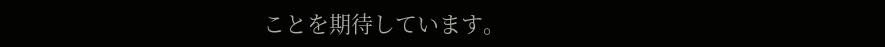ことを期待しています。